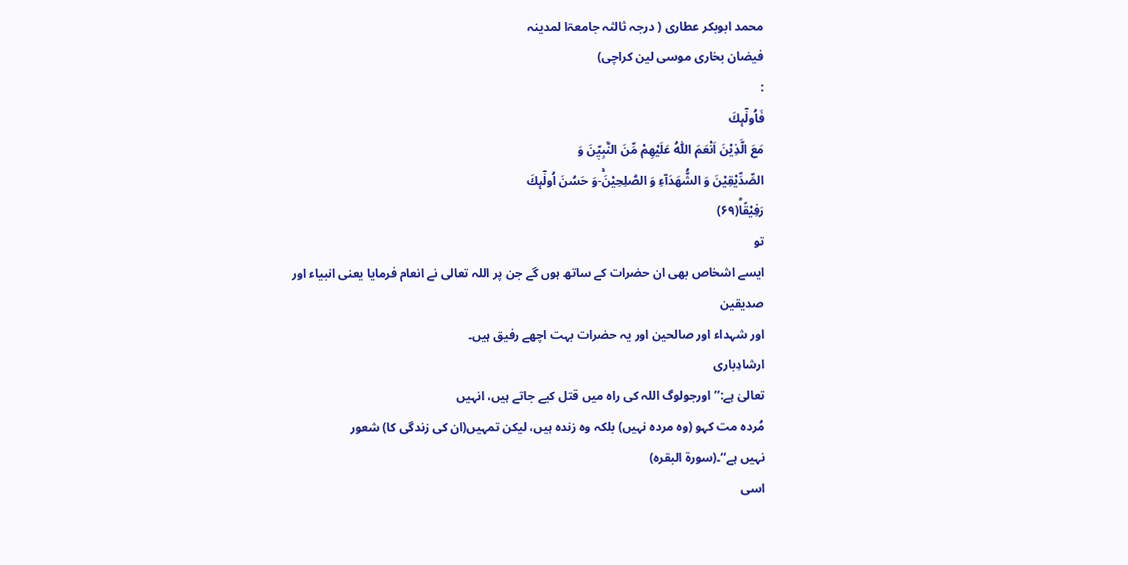محمد ابوبکر عطاری ( درجہ ثالثہ جامعۃا لمدینہ
فیضان بخاری موسی لین کراچی)
:
فَاُولٰٓىٕكَ
مَعَ الَّذِیْنَ اَنْعَمَ اللّٰهُ عَلَیْهِمْ مِّنَ النَّبِیّٖنَ وَ
الصِّدِّیْقِیْنَ وَ الشُّهَدَآءِ وَ الصّٰلِحِیْنَۚ-وَ حَسُنَ اُولٰٓىٕكَ
رَفِیْقًاؕ(۶۹)
تو
ایسے اشخاص بھی ان حضرات کے ساتھ ہوں گے جن پر اللہ تعالی نے انعام فرمایا یعنی انبیاء اور صدیقین
اور شہداء اور صالحین اور یہ حضرات بہت اچھے رفیق ہیں۔
ارشادِباری
تعالیٰ ہے:’’اورجولوگ اللہ کی راہ میں قتل کیے جاتے ہیں، انہیں
مُردہ مت کہو (وہ مردہ نہیں) بلکہ وہ زندہ ہیں، لیکن تمہیں(ان کی زندگی کا) شعور
نہیں ہے‘‘۔(سورۃ البقرہ)
اسی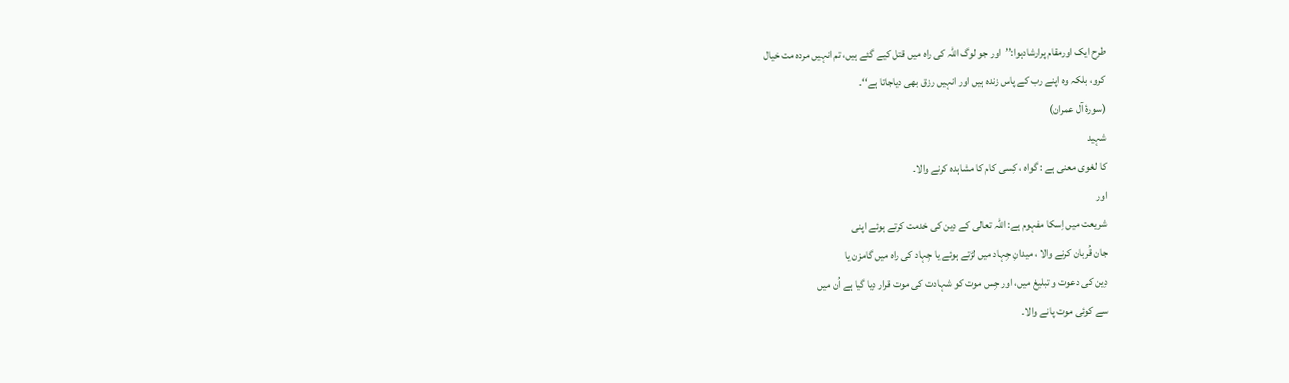طرح ایک اورمقام پرارشادہوا:’’اور جو لوگ اللہ کی راہ میں قتل کیے گئے ہیں، تم انہیں مردہ مت خیال
کرو، بلکہ وہ اپنے رب کے پاس زندہ ہیں اور انہیں رزق بھی دیاجاتا ہے‘‘۔
(سورۂ آل عمران)
شہید
کا لغوی معنی ہے : گواہ ، کِسی کام کا مشاہدہ کرنے والا۔
اور
شریعت میں اِسکا مفہوم ہے: اللہ تعالی کے دِین کی خدمت کرتے ہوئے اپنی
جان قُربان کرنے والا ، میدانِ جِہاد میں لڑتے ہوئے یا جِہاد کی راہ میں گامزن یا
دِین کی دعوت و تبلیغ میں، اور جِس موت کو شہادت کی موت قرار دِیا گیا ہے اُن میں
سے کوئی موت پانے والا۔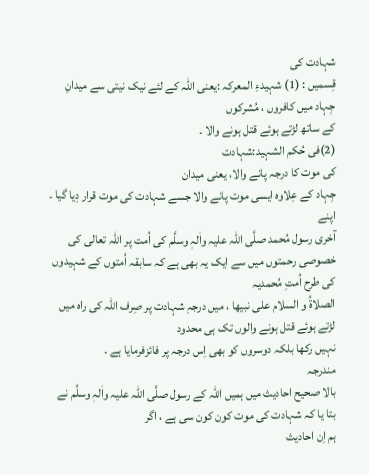شہادت کی
قِسمیں : (1) شہیدءِ المعرکہ :یعنی اللہ کے لئے نیک نیتی سے میدانِ جِہاد میں کافروں ، مُشرکوں
کے ساتھ لڑتے ہوئے قتل ہونے والا ۔
(2)فی حُکم الشہید:شہادت
کی موت کا درجہ پانے والا، یعنی میدان
جِہاد کے عِلاوہ ایسی موت پانے والا جسے شہادت کی موت قرار دِیا گیا ۔
اپنے
آخری رسول مُحمد صلَّی اللہ علیہ واٰلہٖ وسلَّم کی اُمت پر اللہ تعالی کی
خصوصی رحمتوں میں سے ایک یہ بھی ہے کہ سابقہ اُمتوں کے شہیدوں کی طرح اُمتِ مُحمدیہ
الصلاۃُ و السلام علی نبیھا ، میں درجہِ شہادت پر صِرف اللہ کی راہ میں لڑتے ہوئے قتل ہونے والوں تک ہی محدود
نہیں رکھا بلکہ دوسروں کو بھی اِس درجہ پر فائزفرمایا ہے ۔
مندرجہ
بالا صحیح احادیث میں ہمیں اللہ کے رسول صلَّی اللہ علیہ واٰلہٖ وسلَّم نے بتا یا کہ شہادت کی موت کون کون سی ہے ، اگر
ہم اِن احادیث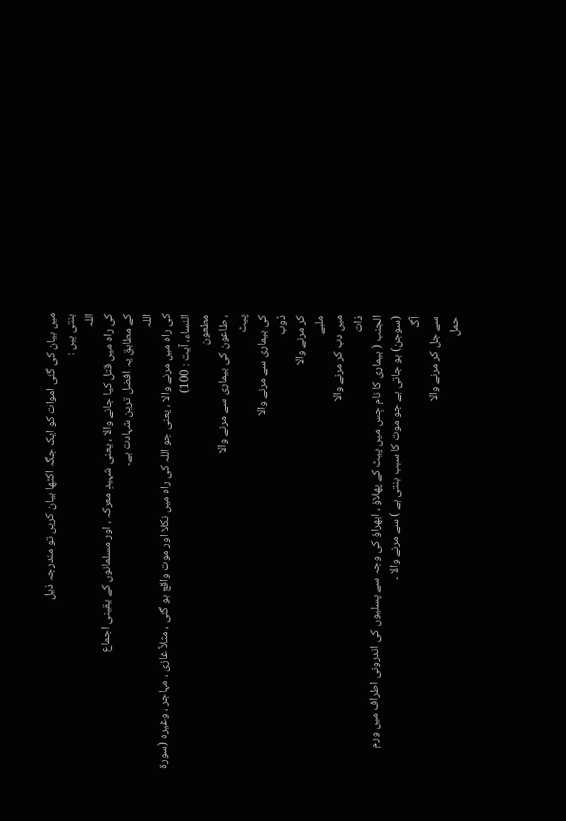میں بیان کی گئی اموات کو ایک جگہ اکٹھا بیان کریں تو مندرجہ ذیل
بنتی ہیں :
اللہ
کی راہ میں قتل کیا جانے والا ، یعنی شہیدِ معرکہ ، اور مسلمانوں کے یقینی اجماع
کے مطابق یہ افضل ترین شہادت ہے۔
اللہ
کی راہ میں مرنے والا ، یعنی جو اللہ کی راہ میں نکلا اور موت واقع ہو گئی ، مثلاً غازی ، مہاجر ، وغیرہ (سورۃ النساء، آیت : 100)
مطعون
، طاعون کی بیماری سے مرنے والا
پیٹ
کی بیماری سے مرنے والا
ڈوب
کر مرنے والا
ملبے
میں دب کر مرنے والا
ذات
الجنب ( بیماری کا نام جِس میں پیٹ کے پھلاؤ ، ابھراؤ کی وجہ سے پسلیوں کی اندرونی اطراف میں ورم
(سوجن) ہو جاتی ہے جو موت کا سبب بنتی ہے ) سے مرنے والا ۔
آگ
سے جل کر مرنے والا
حمل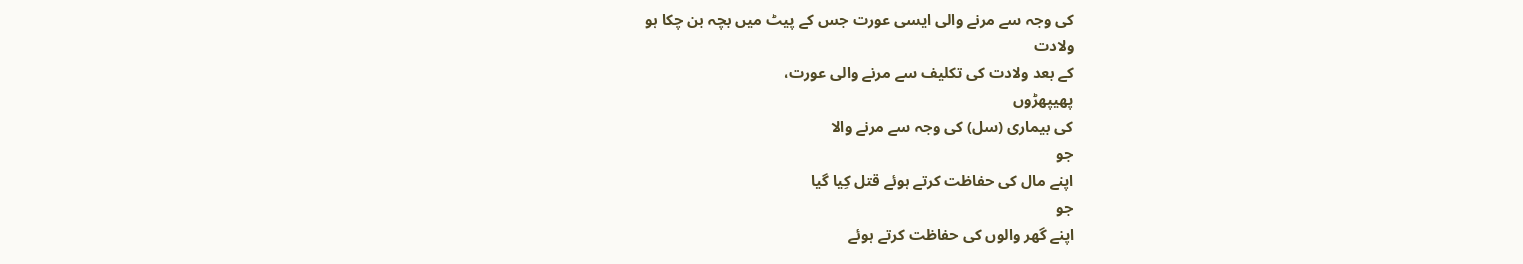کی وجہ سے مرنے والی ایسی عورت جس کے پیٹ میں بچہ بن چکا ہو
ولادت
کے بعد ولادت کی تکلیف سے مرنے والی عورت،
پھیپھڑوں
کی بیماری (سل) کی وجہ سے مرنے والا
جو
اپنے مال کی حفاظت کرتے ہوئے قتل کِیا گیا
جو
اپنے گھر والوں کی حفاظت کرتے ہوئے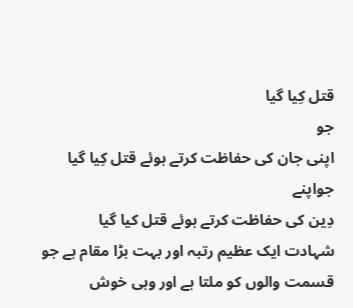قتل کِیا گیا
جو
اپنی جان کی حفاظت کرتے ہوئے قتل کِیا گیا
جواپنے
دِین کی حفاظت کرتے ہوئے قتل کیا گیا
شہادت ایک عظیم رتبہ اور بہت بڑا مقام ہے جو قسمت والوں کو ملتا ہے اور وہی خوش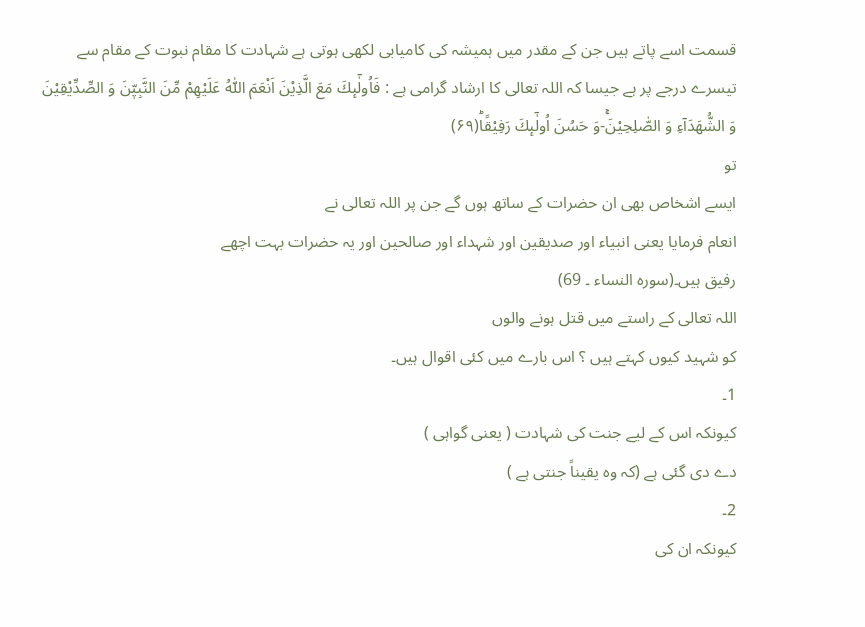قسمت اسے پاتے ہیں جن کے مقدر میں ہمیشہ کی کامیابی لکھی ہوتی ہے شہادت کا مقام نبوت کے مقام سے تیسرے درجے پر ہے جیسا کہ اللہ تعالی کا ارشاد گرامی ہے : فَاُولٰٓىٕكَ مَعَ الَّذِیْنَ اَنْعَمَ اللّٰهُ عَلَیْهِمْ مِّنَ النَّبِیّٖنَ وَ الصِّدِّیْقِیْنَ وَ الشُّهَدَآءِ وَ الصّٰلِحِیْنَۚ-وَ حَسُنَ اُولٰٓىٕكَ رَفِیْقًاؕ(۶۹)
تو
ایسے اشخاص بھی ان حضرات کے ساتھ ہوں گے جن پر اللہ تعالی نے
انعام فرمایا یعنی انبیاء اور صدیقین اور شہداء اور صالحین اور یہ حضرات بہت اچھے
رفیق ہیں۔(سورہ النساء ۔ 69)
اللہ تعالی کے راستے میں قتل ہونے والوں
کو شہید کیوں کہتے ہیں ؟ اس بارے میں کئی اقوال ہیں۔
1۔
کیونکہ اس کے لیے جنت کی شہادت ( یعنی گواہی )
دے دی گئی ہے (کہ وہ یقیناً جنتی ہے )
2۔
کیونکہ ان کی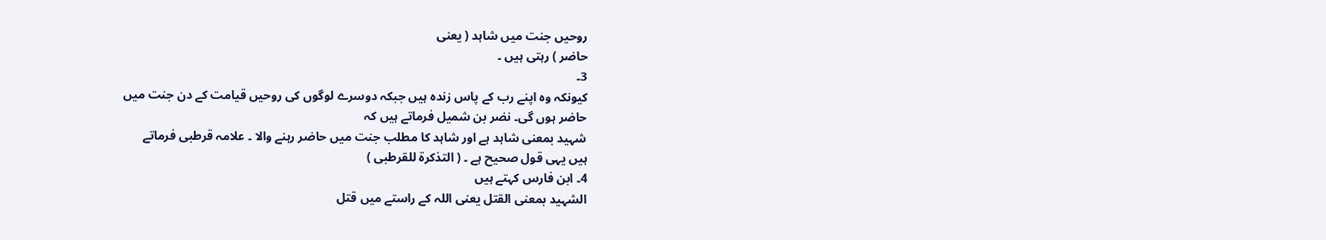روحیں جنت میں شاہد ( یعنی
حاضر ) رہتی ہیں ۔
3۔
کیونکہ وہ اپنے رب کے پاس زندہ ہیں جبکہ دوسرے لوگوں کی روحیں قیامت کے دن جنت میں
حاضر ہوں گی۔ نضر بن شمیل فرماتے ہیں کہ
شہید بمعنی شاہد ہے اور شاہد کا مطلب جنت میں حاضر رہنے والا ۔ علامہ قرطبی فرماتے
ہیں یہی قول صحیح ہے ۔ ( التذکرۃ للقرطبی )
4۔ ابن فارس کہتے ہیں
الشہید بمعنی القتل یعنی اللہ کے راستے میں قتل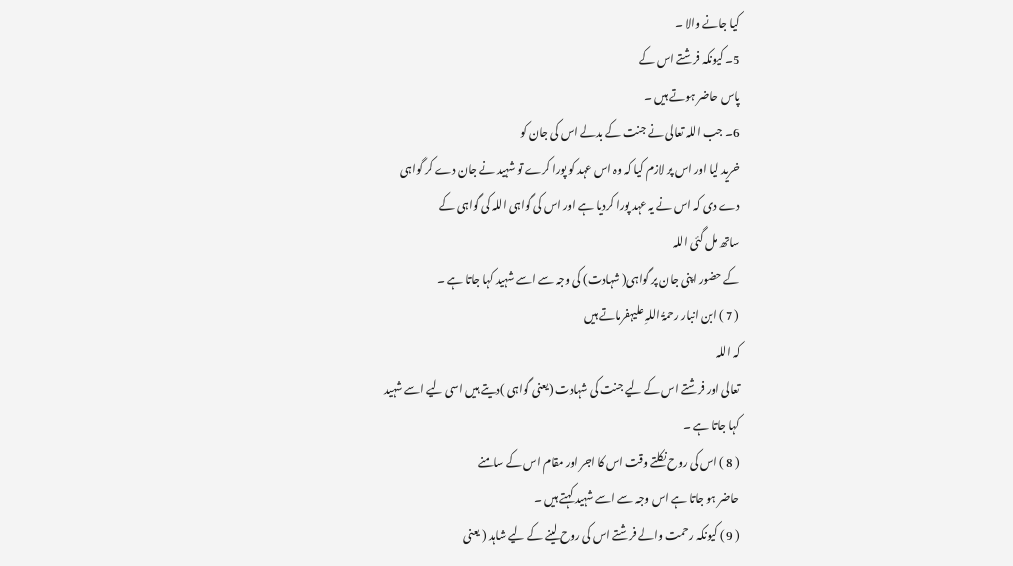کیا جانے والا ۔
5۔ کیونکہ فرشتے اس کے
پاس حاضر ہوتے ہیں ۔
6۔ جب اللہ تعالی نے جنت کے بدلے اس کی جان کو
خرید لیا اور اس پر لازم کیا کہ وہ اس عہد کو پورا کرے تو شہید نے جان دے کر گواہی
دے دی کہ اس نے یہ عہد پورا کردیا ہے اور اس کی گواہی اللہ کی گواہی کے
ساتھ مل گئی اللہ
کے حضور اپنی جان پر گواہی( شہادت) کی وجہ سے اسے شہید کہا جاتا ہے ۔
( 7 ) ابن انبار رحمۃُ اللہِ علیہفرماتے ہیں
کہ اللہ
تعالی اور فرشتے اس کے لیے جنت کی شہادت (یعنی گواہی )دیتے ہیں اسی لیے اسے شہید
کہا جاتا ہے ۔
( 8 ) اس کی روح نکلتے وقت اس کا اجر اور مقام اس کے سامنے
حاضر ہو جاتا ہے اس وجہ سے اسے شہید کہتے ہیں ۔
( 9 ) کیونکہ رحمت والے فرشتے اس کی روح لینے کے لیے شاہد ( یعنی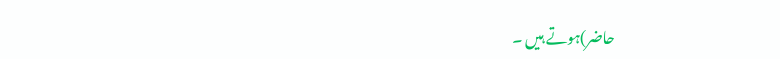حاضر)ہوتے ہیں ۔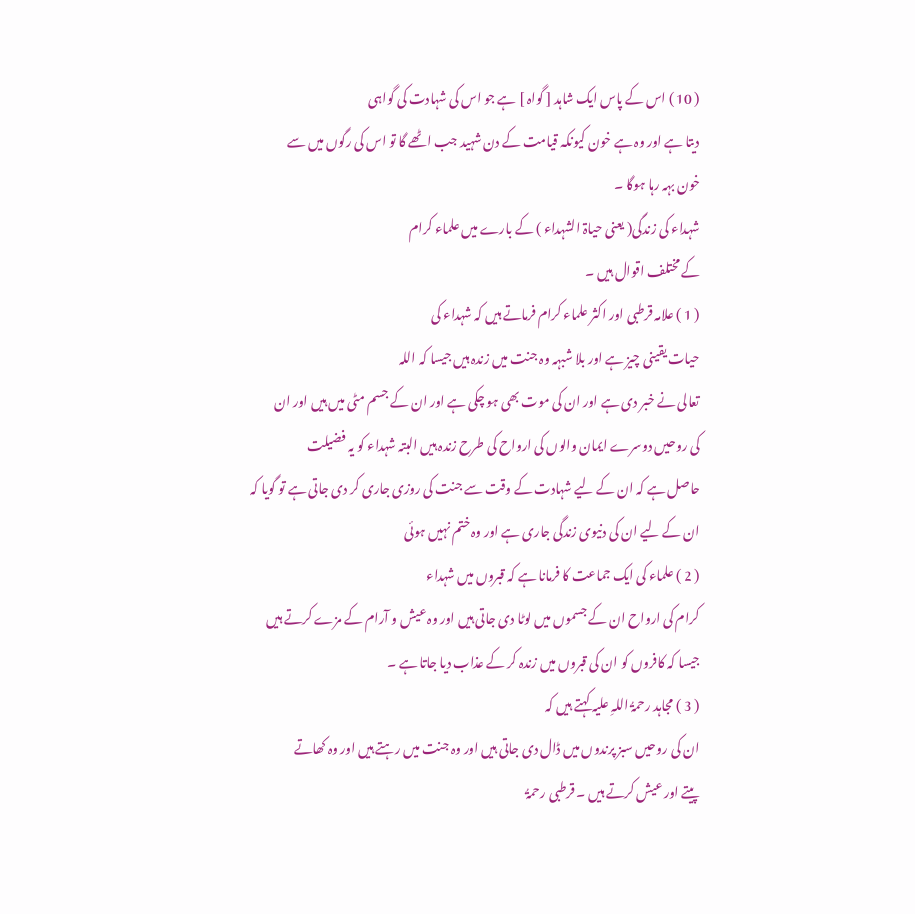( 10 ) اس کے پاس ایک شاہد [ گواہ ] ہے جو اس کی شہادت کی گواہی
دیتا ہے اور وہ ہے خون کیونکہ قیامت کے دن شہید جب اٹھے گا تو اس کی رگوں میں سے
خون بہہ رہا ہوگا ۔
شہداء کی زندگی( یعنی حیاۃ الشہداء ) کے بارے میں علماء کرام
کے مختلف اقوال ہیں ۔
( 1 ) علامہ قرطبی اور اکثر علماء کرام فرماتے ہیں کہ شہداء کی
حیات یقینی چیز ہے اور بلا شبہہ وہ جنت میں زندہ ہیں جیسا کہ اللہ
تعالی نے خبر دی ہے اور ان کی موت بھی ہو چکی ہے اور ان کے جسم مٹی میں ہیں اور ان
کی روحیں دوسرے ایمان والوں کی ارواح کی طرح زندہ ہیں البتہ شہداء کو یہ فضیلت
حاصل ہے کہ ان کے لیے شہادت کے وقت سے جنت کی روزی جاری کر دی جاتی ہے تو گویا کہ
ان کے لیے ان کی دنیوی زندگی جاری ہے اور وہ ختم نہیں ہوئی
( 2 ) علماء کی ایک جماعت کا فرمانا ہے کہ قبروں میں شہداء
کرام کی ارواح ان کے جسموں میں لوٹا دی جاتی ہیں اور وہ عیش و آرام کے مزے کرتے ہیں
جیسا کہ کافروں کو ان کی قبروں میں زندہ کر کے عذاب دیا جاتا ہے ۔
( 3 ) مجاہد رحمۃُ اللہِ علیہ کہتے ہیں کہ
ان کی روحیں سبز پرندوں میں ڈال دی جاتی ہیں اور وہ جنت میں رہتے ہیں اور وہ کھاتے
پیتے اور عیش کرتے ہیں ۔ قرطبی رحمۃُ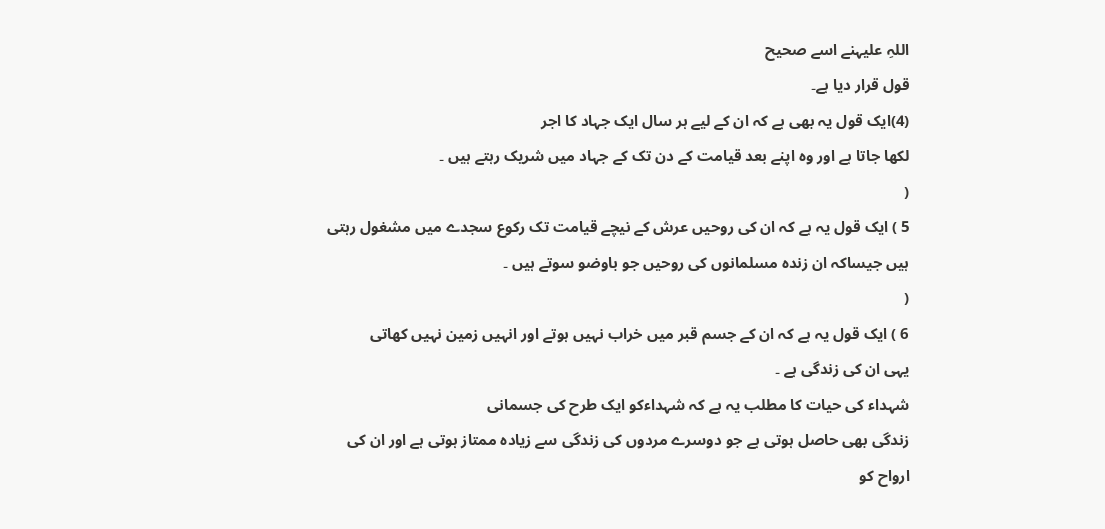اللہِ علیہنے اسے صحیح
قول قرار دیا ہے۔
(4)ایک قول یہ بھی ہے کہ ان کے لیے ہر سال ایک جہاد کا اجر
لکھا جاتا ہے اور وہ اپنے بعد قیامت کے دن تک کے جہاد میں شریک رہتے ہیں ۔
(
5 ) ایک قول یہ ہے کہ ان کی روحیں عرش کے نیچے قیامت تک رکوع سجدے میں مشغول رہتی
ہیں جیساکہ ان زندہ مسلمانوں کی روحیں جو باوضو سوتے ہیں ۔
(
6 ) ایک قول یہ ہے کہ ان کے جسم قبر میں خراب نہیں ہوتے اور انہیں زمین نہیں کھاتی
یہی ان کی زندگی ہے ۔
شہداء کی حیات کا مطلب یہ ہے کہ شہداءکو ایک طرح کی جسمانی
زندگی بھی حاصل ہوتی ہے جو دوسرے مردوں کی زندگی سے زیادہ ممتاز ہوتی ہے اور ان کی
ارواح کو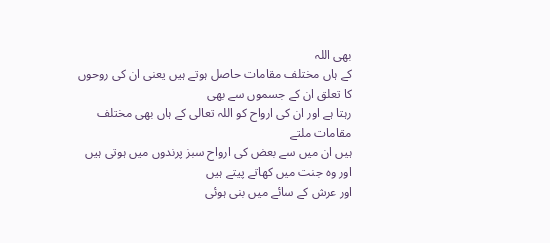بھی اللہ
کے ہاں مختلف مقامات حاصل ہوتے ہیں یعنی ان کی روحوں کا تعلق ان کے جسموں سے بھی
رہتا ہے اور ان کی ارواح کو اللہ تعالی کے ہاں بھی مختلف مقامات ملتے
ہیں ان میں سے بعض کی ارواح سبز پرندوں میں ہوتی ہیں اور وہ جنت میں کھاتے پیتے ہیں
اور عرش کے سائے میں بنی ہوئی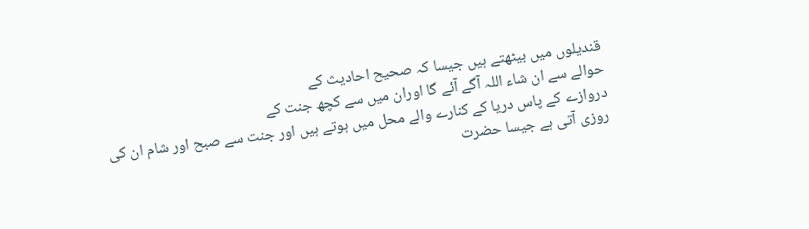قندیلوں میں بیٹھتے ہیں جیسا کہ صحیح احادیث کے
حوالے سے ان شاء اللہ آگے آئے گا اوران میں سے کچھ جنت کے
دروازے کے پاس دریا کے کنارے والے محل میں ہوتے ہیں اور جنت سے صبح اور شام ان کی
روزی آتی ہے جیسا حضرت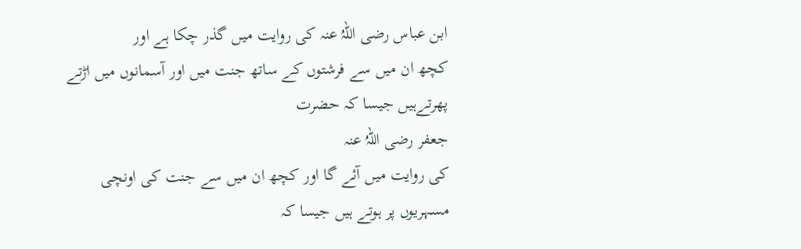ابن عباس رضی اللہُ عنہ کی روایت میں گذر چکا ہے اور
کچھ ان میں سے فرشتوں کے ساتھ جنت میں اور آسمانوں میں اڑتے پھرتےہیں جیسا کہ حضرت
جعفر رضی اللہُ عنہ
کی روایت میں آئے گا اور کچھ ان میں سے جنت کی اونچی مسہریوں پر ہوتے ہیں جیسا کہ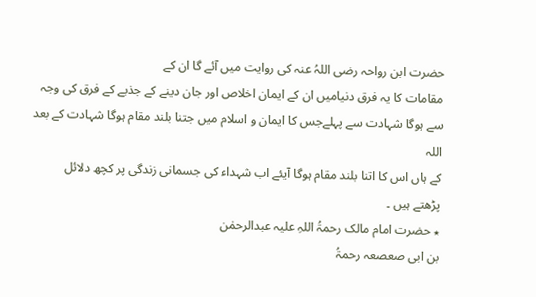حضرت ابن رواحہ رضی اللہُ عنہ کی روایت میں آئے گا ان کے
مقامات کا یہ فرق دنیامیں ان کے ایمان اخلاص اور جان دینے کے جذبے کے فرق کی وجہ
سے ہوگا شہادت سے پہلےجس کا ایمان و اسلام میں جتنا بلند مقام ہوگا شہادت کے بعد اللہ
کے ہاں اس کا اتنا بلند مقام ہوگا آیئے اب شہداء کی جسمانی زندگی پر کچھ دلائل
پڑھتے ہیں ۔
٭ حضرت امام مالک رحمۃُ اللہِ علیہ عبدالرحمٰن
بن ابی صعصعہ رحمۃُ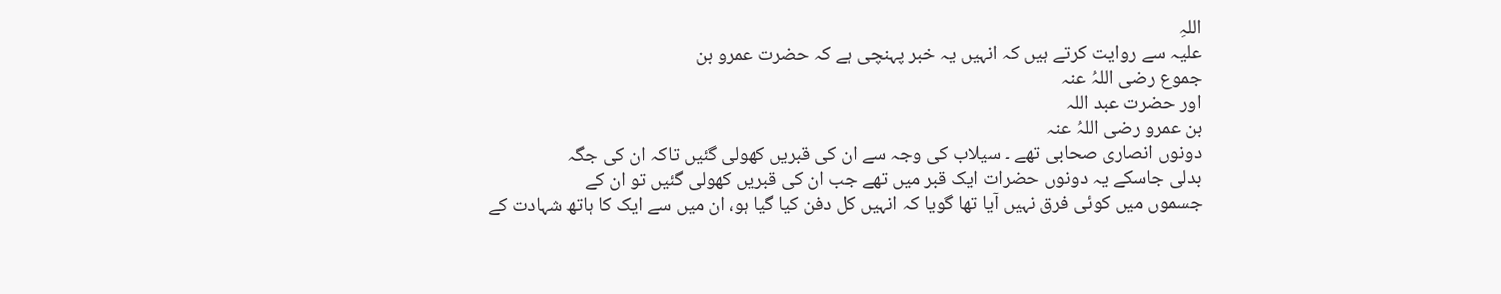اللہِ
علیہ سے روایت کرتے ہیں کہ انہیں یہ خبر پہنچی ہے کہ حضرت عمرو بن
جموع رضی اللہُ عنہ
اور حضرت عبد اللہ
بن عمرو رضی اللہُ عنہ
دونوں انصاری صحابی تھے ۔ سیلاب کی وجہ سے ان کی قبریں کھولی گئیں تاکہ ان کی جگہ
بدلی جاسکے یہ دونوں حضرات ایک قبر میں تھے جب ان کی قبریں کھولی گئیں تو ان کے
جسموں میں کوئی فرق نہیں آیا تھا گویا کہ انہیں کل دفن کیا گیا ہو، ان میں سے ایک کا ہاتھ شہادت کے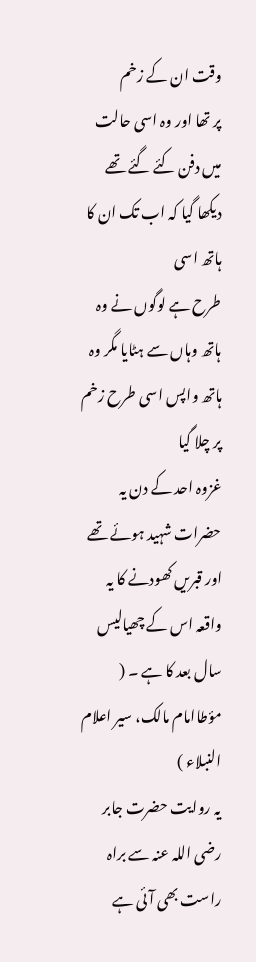وقت ان کے زخم
پر تھا اور وہ اسی حالت میں دفن کئے گئے تھے دیکھا گیا کہ اب تک ان کا ہاتھ اسی
طرح ہے لوگوں نے وہ ہاتھ وہاں سے ہٹایا مگر وہ ہاتھ واپس اسی طرح زخم پر چلا گیا
غزوہ احد کے دن یہ حضرات شہید ہوئے تھے اور قبریں کھودنے کا یہ واقعہ اس کے چھیالیس
سال بعد کا ہے ۔ ( مؤطاامام مالک، سیر اعلام النبلاء )
یہ روایت حضرت جابر رضی اللہ عنہ سے براہ راست بھی آئی ہے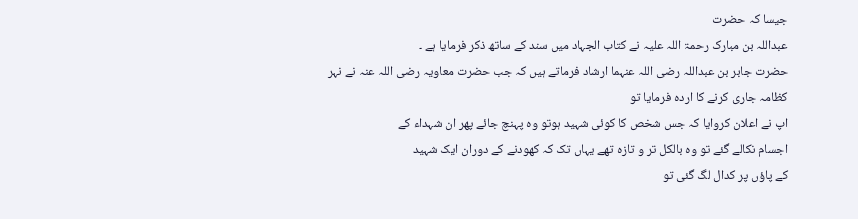جیسا کہ حضرت
عبداللہ بن مبارک رحمۃ اللہ علیہ نے کتاب الجہاد میں سند کے ساتھ ذکر فرمایا ہے ۔
حضرت جابر بن عبداللہ رضی اللہ عنہما ارشاد فرماتے ہیں کہ جب حضرت معاویہ رضی اللہ عنہ نے نہر کظامہ جاری کرنے کا اردہ فرمایا تو
اپ نے اعلان کروایا کہ جس شخص کا کوئی شہید ہوتو وہ پہنچ جائے پھر ان شہداء کے
اجسام نکالے گئے تو وہ بالکل تر و تازہ تھے یہاں تک کہ کھودنے کے دوران ایک شہید
کے پاؤں پر کدال لگ گئی تو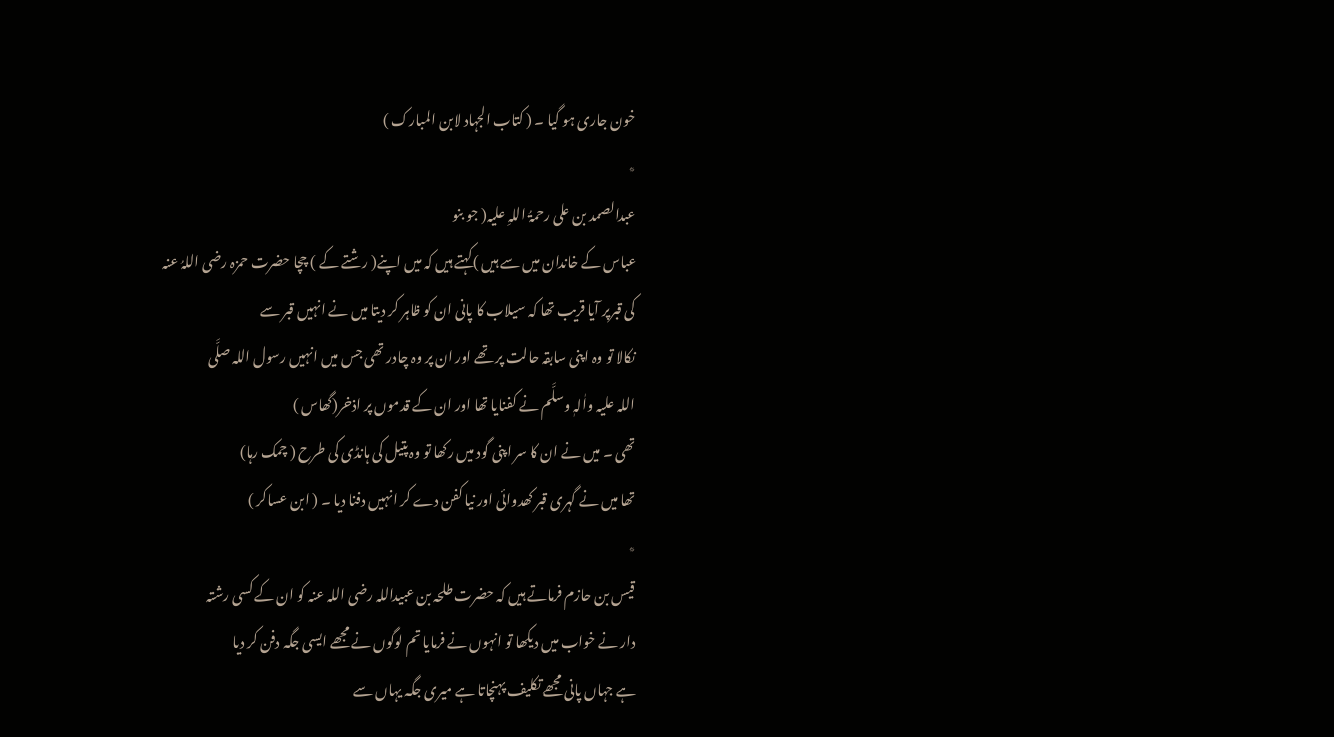خون جاری ہو گیا ۔ ( کتاب الجہاد لابن المبارک )
٭
عبدالصمد بن علی رحمۃُ اللہِ علیہ( جو بنو
عباس کے خاندان میں سے ہیں )کہتے ہیں کہ میں اپنے( رشتے کے ) چچا حضرت حمزہ رضی اللہُ عنہ
کی قبرپر آیا قریب تھا کہ سیلاب کا پانی ان کو ظاہر کر دیتا میں نے انہیں قبر سے
نکالا تو وہ اپنی سابقہ حالت پر تھے اور ان پر وہ چادر تھی جس میں انہیں رسول اللہ صلَّی
اللہ علیہ واٰلہٖ وسلَّم نے کفنایا تھا اور ان کے قدموں پر اذخر(گھاس )
تھی ۔ میں نے ان کا سر اپنی گود میں رکھا تو وہ پتیل کی ہانڈی کی طرح ( چمک رہا)
تھا میں نے گہری قبر کھدوائی اور نیا کفن دے کر انہیں دفنا دیا ۔ ( ابن عساکر )
٭
قیس بن حازم فرماتے ہیں کہ حضرت طلحہ بن عبیداللہ رضی اللہ عنہ کو ان کے کسی رشتہ
دار نے خواب میں دیکھا تو انہوں نے فرمایا تم لوگوں نے مجھے ایسی جگہ دفن کر دیا
ہے جہاں پانی مجھے تکلیف پہنچاتا ہے میری جگہ یہاں سے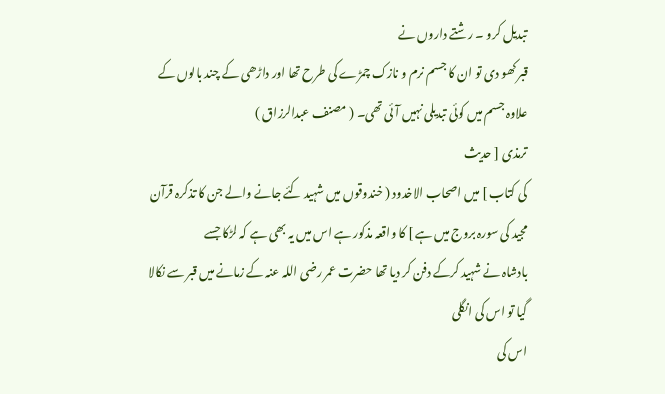تبدیل کرو ۔ رشتے داروں نے
قبر کھو دی تو ان کا جسم نرم و نازک چمڑے کی طرح تھا اور داڑھی کے چند بالوں کے
علاوہ جسم میں کوئی تبدیلی نہیں آئی تھی۔ ( مصنف عبدالرزاق )
ترمذی [ حدیث
کی کتاب ] میں اصحاب الاخدود ( خندوقوں میں شہید کئے جانے والے جن کا تذکرہ قرآن
مجید کی سورہ بروج میں ہے ] کا واقعہ مذکور ہے اس میں یہ بھی ہے کہ لڑکا جسے
بادشاہ نے شہید کرکے دفن کر دیا تھا حضرت عمر رضی اللہ عنہ کے زمانے میں قبر سے نکالا گیا تو اس کی انگلی
اس کی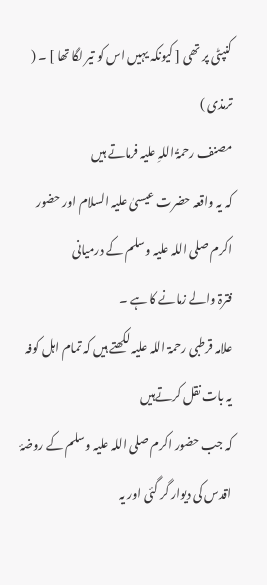کنپٹی پر تھی [ کیونکہ یہیں اس کو تیر لگا تھا ] ۔ ( ترمذی )
مصنف رحمۃُ اللہِ علیہ فرماتے ہیں
کہ یہ واقعہ حضرت عیسیٰ علیہ السلام اور حضور اکرم صلی اللہ علیہ وسلم کے درمیانی
فترۃ والے زمانے کا ہے ۔
علامہ قرطبی رحمۃ اللہ علیہ لکھتے ہیں کہ تمام اہل کوفہ یہ بات نقل کرتےہیں
کہ جب حضور اکرم صلی اللہ علیہ وسلم کے روضۂ اقدس کی دیوار گر گئی اور یہ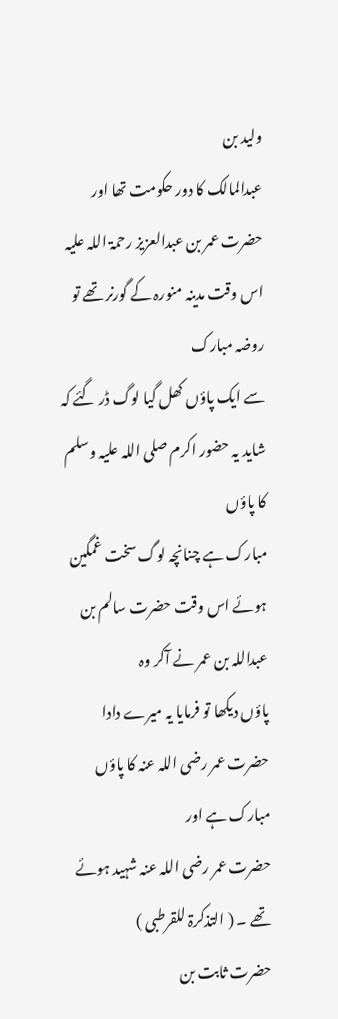ولید بن
عبدالمالک کا دور حکومت تھا اور حضرت عمر بن عبدالعزیز رحمۃ اللہ علیہ اس وقت مدینہ منورہ کے گورنر تھے تو روضہ مبارک
سے ایک پاؤں کھل گیا لوگ ڈر گئے کہ شاید یہ حضور اکرم صلی اللہ علیہ وسلم کا پاؤں
مبارک ہے چنانچہ لوگ سخت غمگین ہوئے اس وقت حضرت سالم بن عبداللہ بن عمر نے آکر وہ
پاؤں دیکھا تو فرمایا یہ میرے دادا حضرت عمر رضی اللہ عنہ کا پاؤں مبارک ہے اور
حضرت عمر رضی اللہ عنہ شہید ہوئے تھے ۔ ( التذکرۃ للقرطبی )
حضرت ثابت بن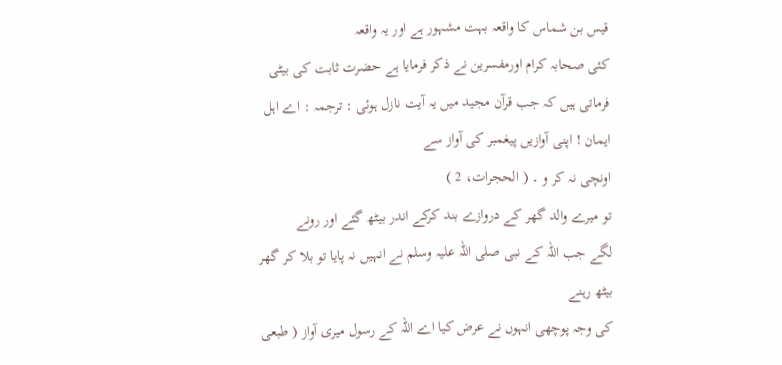قیس بن شماس کا واقعہ بہت مشہور ہے اور یہ واقعہ
کئی صحابہ کرام اورمفسرین نے ذکر فرمایا ہے حضرت ثابت کی بیٹی فرماتی ہیں کہ جب قرآن مجید میں یہ آیت نازل ہوئی : ترجمہ : اے اہل ایمان ! اپنی آوازیں پیغمبر کی آواز سے
اونچی نہ کر و ۔ ( الحجرات، 2 )
تو میرے والد گھر کے دروازے بند کرکے اندر بیٹھ گئے اور رونے
لگے جب اللہ کے نبی صلی اللہ علیہ وسلم نے انہیں نہ پایا تو بلا کر گھر بیٹھ رہنے
کی وجہ پوچھی انہوں نے عرض کیا اے اللہ کے رسول میری آواز ( طبعی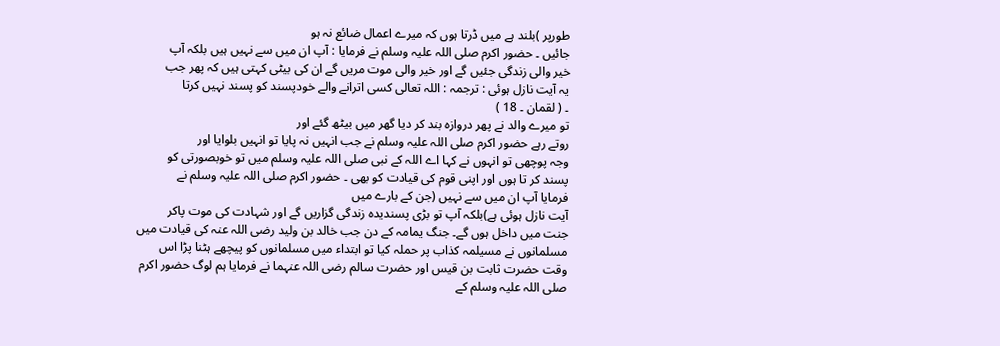طورپر )بلند ہے میں ڈرتا ہوں کہ میرے اعمال ضائع نہ ہو
جائیں ۔ حضور اکرم صلی اللہ علیہ وسلم نے فرمایا : آپ ان میں سے نہیں ہیں بلکہ آپ
خیر والی زندگی جئیں گے اور خیر والی موت مریں گے ان کی بیٹی کہتی ہیں کہ پھر جب
یہ آیت نازل ہوئی : ترجمہ : اللہ تعالی کسی اترانے والے خودپسند کو پسند نہیں کرتا
۔ ( لقمان ۔ 18 )
تو میرے والد نے پھر دروازہ بند کر دیا گھر میں بیٹھ گئے اور
روتے رہے حضور اکرم صلی اللہ علیہ وسلم نے جب انہیں نہ پایا تو انہیں بلوایا اور
وجہ پوچھی تو انہوں نے کہا اے اللہ کے نبی صلی اللہ علیہ وسلم میں تو خوبصورتی کو
پسند کر تا ہوں اور اپنی قوم کی قیادت کو بھی ۔ حضور اکرم صلی اللہ علیہ وسلم نے
فرمایا آپ ان میں سے نہیں (جن کے بارے میں
آیت نازل ہوئی ہے)بلکہ آپ تو بڑی پسندیدہ زندگی گزاریں گے اور شہادت کی موت پاکر
جنت میں داخل ہوں گے۔ جنگ یمامہ کے دن جب خالد بن ولید رضی اللہ عنہ کی قیادت میں
مسلمانوں نے مسیلمہ کذاب پر حملہ کیا تو ابتداء میں مسلمانوں کو پیچھے ہٹنا پڑا اس
وقت حضرت ثابت بن قیس اور حضرت سالم رضی اللہ عنہما نے فرمایا ہم لوگ حضور اکرم
صلی اللہ علیہ وسلم کے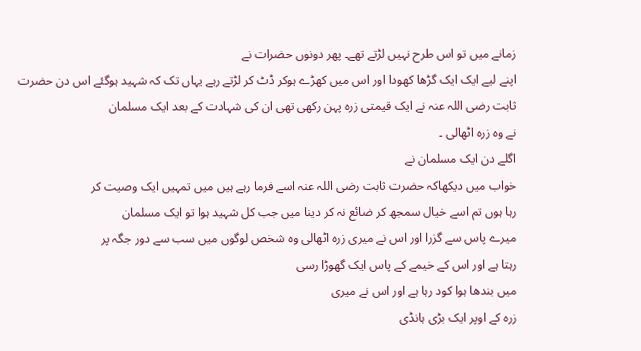زمانے میں تو اس طرح نہیں لڑتے تھے۔ پھر دونوں حضرات نے
اپنے لیے ایک ایک گڑھا کھودا اور اس میں کھڑے ہوکر ڈٹ کر لڑتے رہے یہاں تک کہ شہید ہوگئے اس دن حضرت
ثابت رضی اللہ عنہ نے ایک قیمتی زرہ پہن رکھی تھی ان کی شہادت کے بعد ایک مسلمان
نے وہ زرہ اٹھالی ۔
اگلے دن ایک مسلمان نے
خواب میں دیکھاکہ حضرت ثابت رضی اللہ عنہ اسے فرما رہے ہیں میں تمہیں ایک وصیت کر
رہا ہوں تم اسے خیال سمجھ کر ضائع نہ کر دینا میں جب کل شہید ہوا تو ایک مسلمان
میرے پاس سے گزرا اور اس نے میری زرہ اٹھالی وہ شخص لوگوں میں سب سے دور جگہ پر
رہتا ہے اور اس کے خیمے کے پاس ایک گھوڑا رسی
میں بندھا ہوا کود رہا ہے اور اس نے میری
زرہ کے اوپر ایک بڑی ہانڈی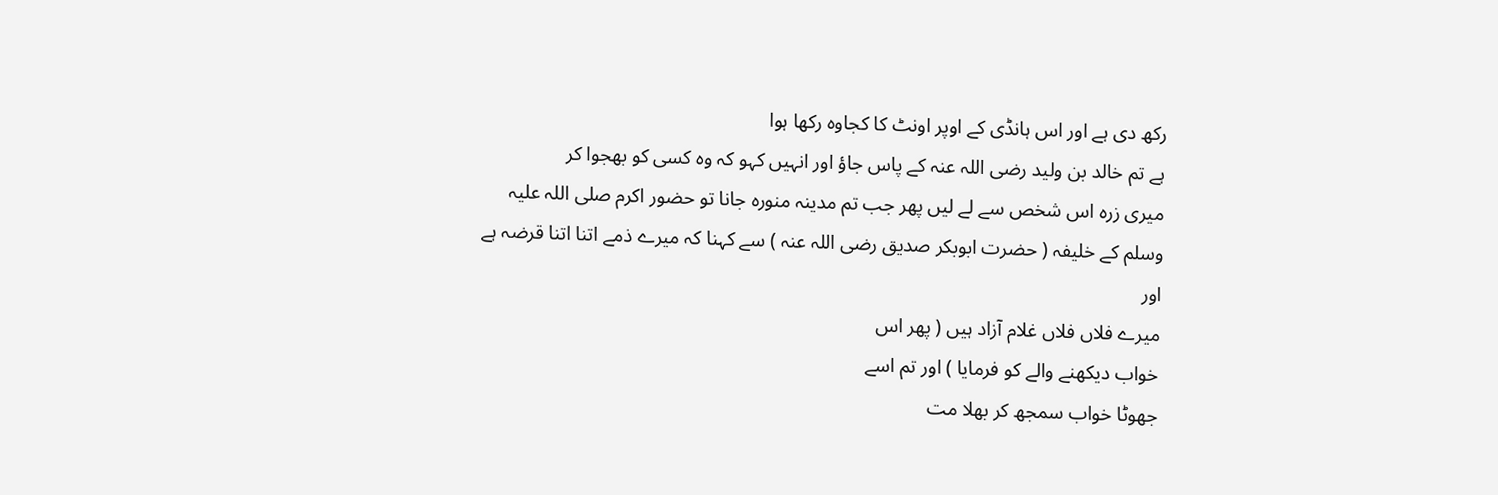رکھ دی ہے اور اس ہانڈی کے اوپر اونٹ کا کجاوہ رکھا ہوا
ہے تم خالد بن ولید رضی اللہ عنہ کے پاس جاؤ اور انہیں کہو کہ وہ کسی کو بھجوا کر
میری زرہ اس شخص سے لے لیں پھر جب تم مدینہ منورہ جانا تو حضور اکرم صلی اللہ علیہ
وسلم کے خلیفہ ( حضرت ابوبکر صدیق رضی اللہ عنہ ) سے کہنا کہ میرے ذمے اتنا اتنا قرضہ ہے اور
میرے فلاں فلاں غلام آزاد ہیں ( پھر اس
خواب دیکھنے والے کو فرمایا ) اور تم اسے
جھوٹا خواب سمجھ کر بھلا مت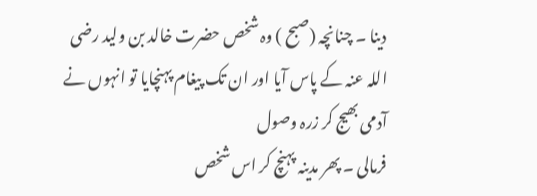دینا ۔ چنانچہ (صبح ) وہ شخص حضرت خالد بن ولید رضی
اللہ عنہ کے پاس آیا اور ان تک پیغام پہنچایا تو انہوں نے آدمی بھیج کر زرہ وصول
فرمالی ۔ پھر مدینہ پہنچ کر اس شخص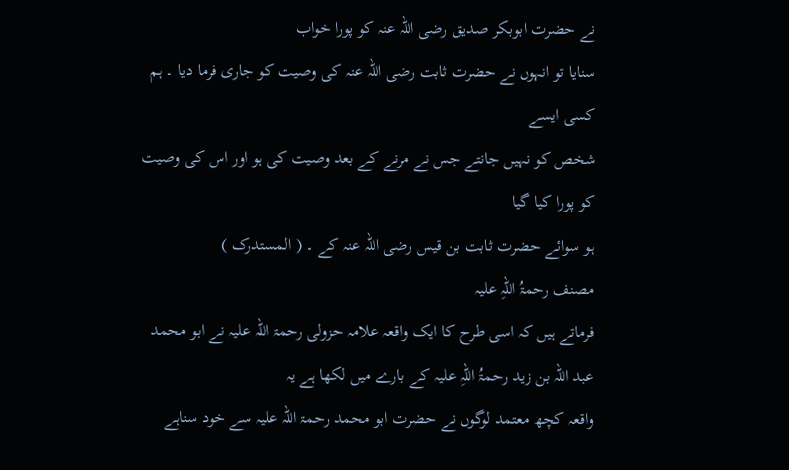نے حضرت ابوبکر صدیق رضی اللہ عنہ کو پورا خواب
سنایا تو انہوں نے حضرت ثابت رضی اللہ عنہ کی وصیت کو جاری فرما دیا ۔ ہم کسی ایسے
شخص کو نہیں جانتے جس نے مرنے کے بعد وصیت کی ہو اور اس کی وصیت کو پورا کیا گیا
ہو سوائے حضرت ثابت بن قیس رضی اللہ عنہ کے ۔ ( المستدرک )
مصنف رحمۃُ اللہِ علیہ
فرماتے ہیں کہ اسی طرح کا ایک واقعہ علامہ حزولی رحمۃ اللہ علیہ نے ابو محمد عبد اللہ بن زید رحمۃُ اللہِ علیہ کے بارے میں لکھا ہے یہ
واقعہ کچھ معتمد لوگوں نے حضرت ابو محمد رحمۃ اللہ علیہ سے خود سناہے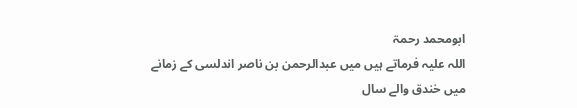ابومحمد رحمۃ
اللہ علیہ فرماتے ہیں میں عبدالرحمن بن ناصر اندلسی کے زمانے میں خندق والے سال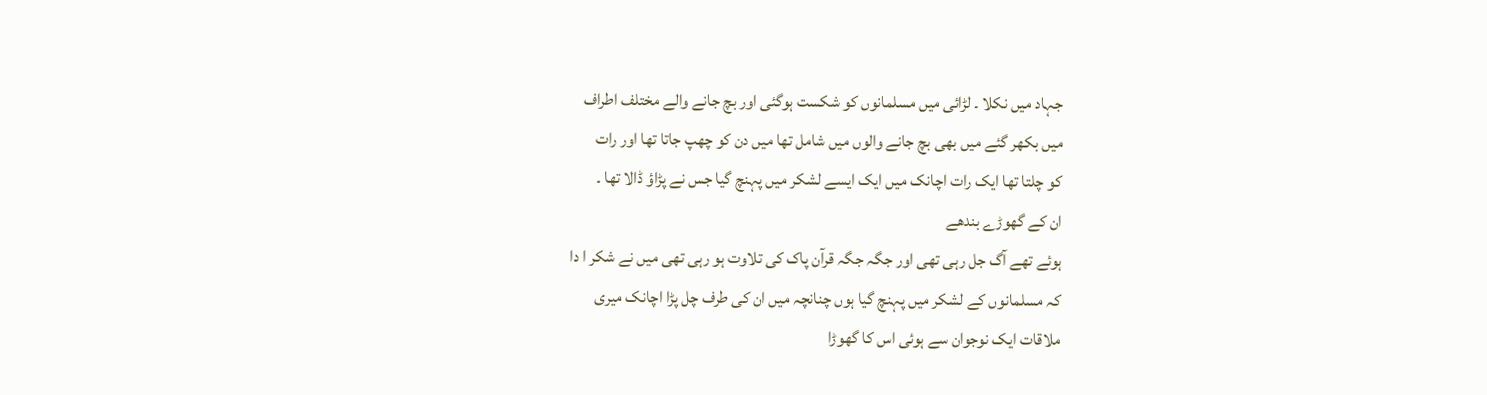جہاد میں نکلا ۔ لڑائی میں مسلمانوں کو شکست ہوگئی اور بچ جانے والے مختلف اطراف
میں بکھر گئے میں بھی بچ جانے والوں میں شامل تھا میں دن کو چھپ جاتا تھا اور رات
کو چلتا تھا ایک رات اچانک میں ایک ایسے لشکر میں پہنچ گیا جس نے پڑاؤ ڈالا تھا ۔
ان کے گھوڑے بندھے
ہوئے تھے آگ جل رہی تھی اور جگہ جگہ قرآن پاک کی تلاوت ہو رہی تھی میں نے شکر ا دا
کہ مسلمانوں کے لشکر میں پہنچ گیا ہوں چنانچہ میں ان کی طرف چل پڑا اچانک میری
ملاقات ایک نوجوان سے ہوئی اس کا گھوڑا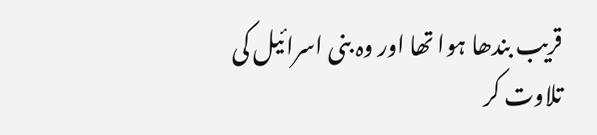قریب بندھا ہوا تھا اور وہ بنی اسرائیل کی
تلاوت کر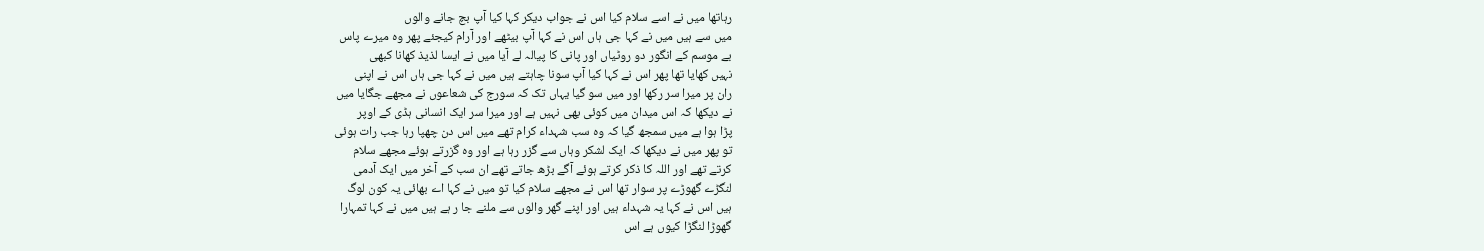رہاتھا میں نے اسے سلام کیا اس نے جواب دیکر کہا کیا آپ بچ جانے والوں
میں سے ہیں میں نے کہا جی ہاں اس نے کہا آپ بیٹھے اور آرام کیجئے پھر وہ میرے پاس
بے موسم کے انگور دو روٹیاں اور پانی کا پیالہ لے آیا میں نے ایسا لذیذ کھانا کبھی
نہیں کھایا تھا پھر اس نے کہا کیا آپ سونا چاہتے ہیں میں نے کہا جی ہاں اس نے اپنی
ران پر میرا سر رکھا اور میں سو گیا یہاں تک کہ سورج کی شعاعوں نے مجھے جگایا میں
نے دیکھا کہ اس میدان میں کوئی بھی نہیں ہے اور میرا سر ایک انسانی ہڈی کے اوپر
پڑا ہوا ہے میں سمجھ گیا کہ وہ سب شہداء کرام تھے میں اس دن چھپا رہا جب رات ہوئی
تو پھر میں نے دیکھا کہ ایک لشکر وہاں سے گزر رہا ہے اور وہ گزرتے ہوئے مجھے سلام
کرتے تھے اور اللہ کا ذکر کرتے ہوئے آگے بڑھ جاتے تھے ان سب کے آخر میں ایک آدمی
لنگڑے گھوڑے پر سوار تھا اس نے مجھے سلام کیا تو میں نے کہا اے بھائی یہ کون لوگ
ہیں اس نے کہا یہ شہداء ہیں اور اپنے گھر والوں سے ملنے جا ر ہے ہیں میں نے کہا تمہارا
گھوڑا لنگڑا کیوں ہے اس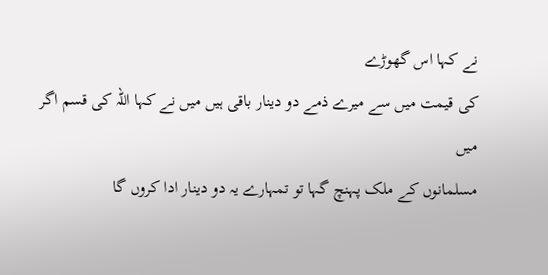نے کہا اس گھوڑے
کی قیمت میں سے میرے ذمے دو دینار باقی ہیں میں نے کہا اللہ کی قسم اگر میں
مسلمانوں کے ملک پہنچ گہا تو تمہارے یہ دو دینار ادا کروں گا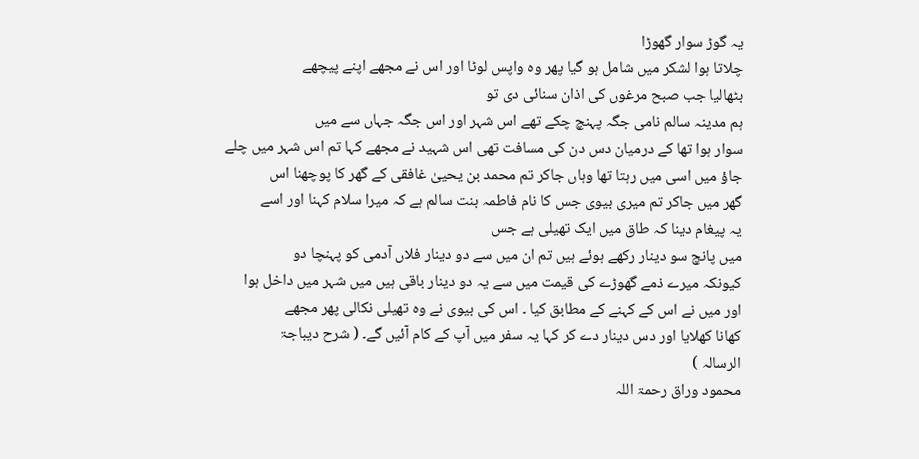یہ گوڑ سوار گھوڑا
چلاتا ہوا لشکر میں شامل ہو گیا پھر وہ واپس لوٹا اور اس نے مجھے اپنے پیچھے
بٹھالیا جب صبح مرغوں کی اذان سنائی دی تو
ہم مدینہ سالم نامی جگہ پہنچ چکے تھے اس شہر اور اس جگہ جہاں سے میں
سوار ہوا تھا کے درمیان دس دن کی مسافت تھی اس شہید نے مجھے کہا تم اس شہر میں چلے
جاؤ میں اسی میں رہتا تھا وہاں جاکر تم محمد بن یحییٰ غافقی کے گھر کا پوچھنا اس
گھر میں جاکر تم میری بیوی جس کا نام فاطمہ بنت سالم ہے کہ میرا سلام کہنا اور اسے
یہ پیغام دینا کہ طاق میں ایک تھیلی ہے جس
میں پانچ سو دینار رکھے ہوئے ہیں تم ان میں سے دو دینار فلاں آدمی کو پہنچا دو
کیونکہ میرے ذمے گھوڑے کی قیمت میں سے یہ دو دینار باقی ہیں میں شہر میں داخل ہوا
اور میں نے اس کے کہنے کے مطابق کیا ۔ اس کی بیوی نے وہ تھیلی نکالی پھر مجھے
کھانا کھلایا اور دس دینار دے کر کہا یہ سفر میں آپ کے کام آئیں گے۔ ( شرح دیباجۃ
الرسالہ )
محمود وراق رحمۃ اللہ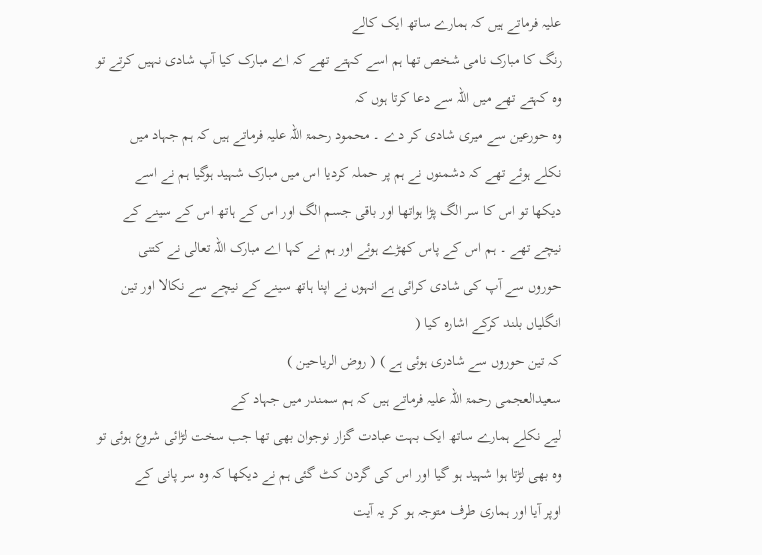علیہ فرماتے ہیں کہ ہمارے ساتھ ایک کالے
رنگ کا مبارک نامی شخص تھا ہم اسے کہتے تھے کہ اے مبارک کیا آپ شادی نہیں کرتے تو
وہ کہتے تھے میں اللہ سے دعا کرتا ہوں کہ
وہ حورعین سے میری شادی کر دے ۔ محمود رحمۃ اللہ علیہ فرماتے ہیں کہ ہم جہاد میں
نکلے ہوئے تھے کہ دشمنوں نے ہم پر حملہ کردیا اس میں مبارک شہید ہوگیا ہم نے اسے
دیکھا تو اس کا سر الگ پڑا ہواتھا اور باقی جسم الگ اور اس کے ہاتھ اس کے سینے کے
نیچے تھے ۔ ہم اس کے پاس کھڑے ہوئے اور ہم نے کہا اے مبارک اللہ تعالی نے کتنی
حوروں سے آپ کی شادی کرائی ہے انہوں نے اپنا ہاتھ سینے کے نیچے سے نکالا اور تین
انگلیاں بلند کرکے اشارہ کیا (
کہ تین حوروں سے شادری ہوئی ہے ) ( روض الریاحین )
سعیدالعجمی رحمۃ اللہ علیہ فرماتے ہیں کہ ہم سمندر میں جہاد کے
لیے نکلے ہمارے ساتھ ایک بہت عبادت گزار نوجوان بھی تھا جب سخت لڑائی شروع ہوئی تو
وہ بھی لڑتا ہوا شہید ہو گیا اور اس کی گردن کٹ گئی ہم نے دیکھا کہ وہ سر پانی کے
اوپر آیا اور ہماری طرف متوجہ ہو کر یہ آیت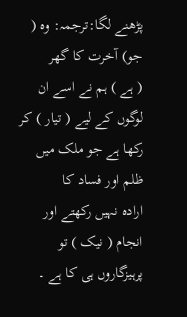پڑھنے لگا:ترجمہ: وہ ( جو) آخرت کا گھر
( ہے ) ہم نے اسے ان لوگوں کے لیے ( تیار ) کر رکھا ہے جو ملک میں ظلم اور فساد کا
ارادہ نہیں رکھتے اور انجام ( نیک ) تو پرہیزگاروں ہی کا ہے ۔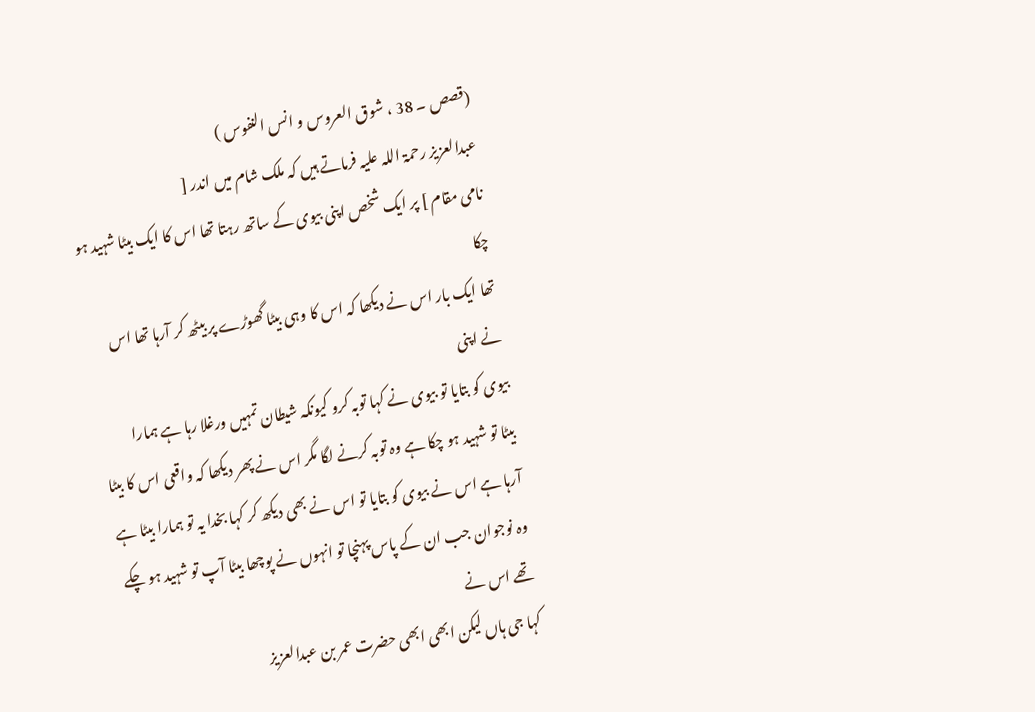(قصص ۔ 38 ، شوق العروس و انس النفوس )
عبدالعزیز رحمۃ اللہ علیہ فرماتے ہیں کہ ملک شام میں اندر [
نامی مقام ] پر ایک شخص اپنی بیوی کے ساتھ رہتا تھا اس کا ایک بیٹا شہید ہو چکا
تھا ایک بار اس نے دیکھا کہ اس کا وہی بیٹا گھوڑے پر بیٹھ کر آرہا تھا اس نے اپنی
بیوی کو بتایا تو بیوی نے کہا توبہ کرو کیونکہ شیطان تمہیں ورغلا رہا ہے ہمارا
بیٹا تو شہید ہو چکا ہے وہ توبہ کرنے لگا مگر اس نے پھر دیکھا کہ واقعی اس کا بیٹا
آرہا ہے اس نے بیوی کو بتایا تو اس نے بھی دیکھ کر کہا بخدا یہ تو ہمارا بیٹا ہے
وہ نوجوان جب ان کے پاس پہنچا تو انہوں نے پوچھا بیٹا آپ تو شہید ہو چکے تھے اس نے
کہا جی ہاں لیکن ابھی ابھی حضرت عمر بن عبدالعزیز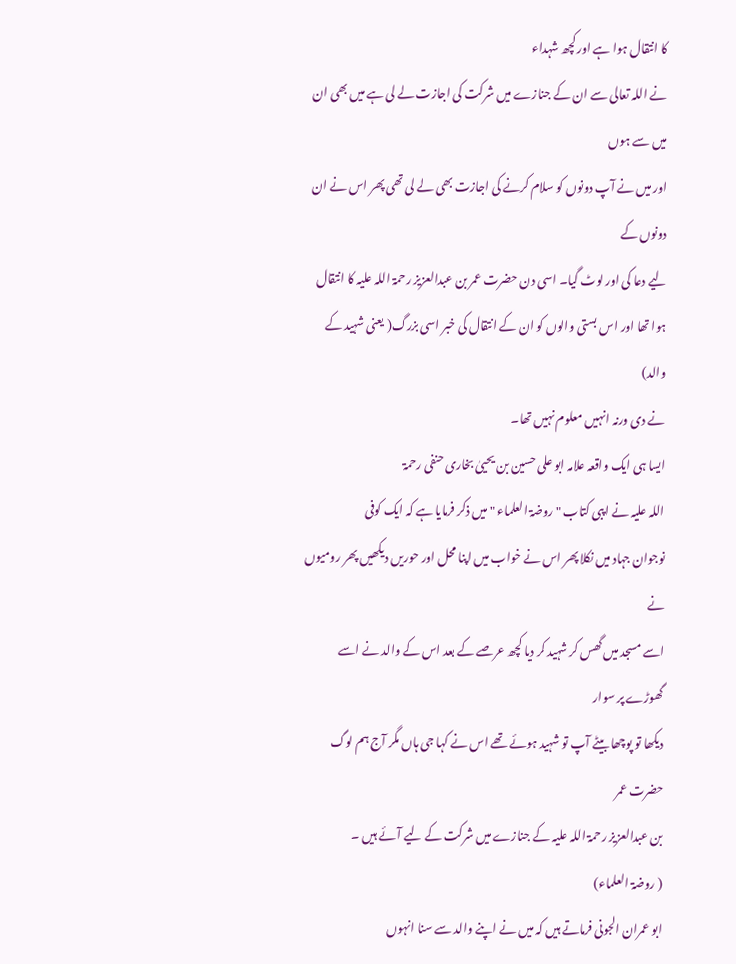کا انتقال ہوا ہے اور کچھ شہداء
نے اللہ تعالی سے ان کے جنازے میں شرکت کی اجازت لے لی ہے میں بھی ان میں سے ہوں
اور میں نے آپ دونوں کو سلام کرنے کی اجازت بھی لے لی تھی پھر اس نے ان دونوں کے
لیے دعا کی اور لوٹ گیا۔ اسی دن حضرت عمر بن عبدالعزیز رحمۃ اللہ علیہ کا انتقال
ہوا تھا اور اس بستی والوں کو ان کے انتقال کی خبر اسی بزرگ( یعنی شہید کے والد)
نے دی ورنہ انہیں معلوم نہیں تھا۔
ایسا ہی ایک واقعہ علامہ ابو علی حسین بن یحییٰ بخاری حنفی رحمۃ
اللہ علیہ نے اپبی کتاب " روضۃ العلماء " میں ذکر فرمایا ہے کہ ایک کوفی
نوجوان جہاد میں نکلا پھر اس نے خواب میں اپنا محل اور حوریں دیکھیں پھر رومیوں نے
اسے مسجد میں گھس کر شہید کر دیا کچھ عرصے کے بعد اس کے والد نے اسے گھوڑے پر سوار
دیکھا تو پوچھا بیٹے آپ تو شہید ہوئے تھے اس نے کہا جی ہاں مگر آج ہم لوگ حضرت عمر
بن عبدالعزیز رحمۃ اللہ علیہ کے جنازے میں شرکت کے لیے آئے ہیں ۔
( روضۃ العلماء)
ابو عمران الجونی فرماتے ہیں کہ میں نے اپنے والد سے سنا انہوں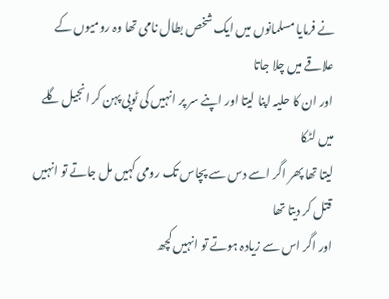نے فرمایا مسلمانوں میں ایک شخص بطال نامی تھا وہ رومیوں کے علاقے میں چلا جاتا
اور ان کا حلیہ اپنا لیتا اور اپنے سر پر انہیں کی ٹوپی پہن کر انجیل گلے میں لٹکا
لیتا تھا پھر اگر اسے دس سے پچاس تک رومی کہیں مل جاتے تو انہیں قتل کر دیتا تھا
اور اگر اس سے زیادہ ہوتے تو انہیں کچھ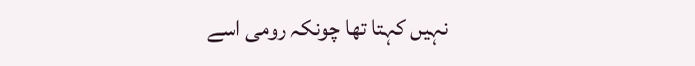نہیں کہتا تھا چونکہ رومی اسے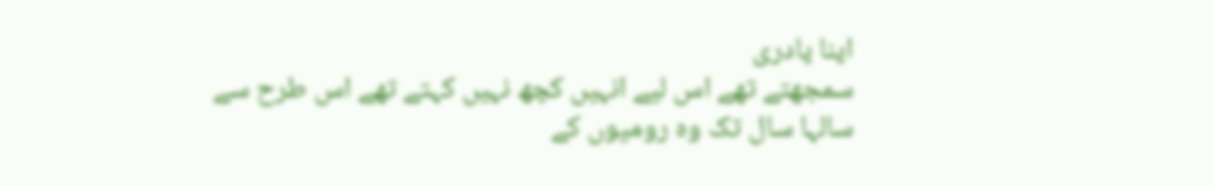اپنا پادری
سمجھتے تھے اس لیے انہیں کچھ نہیں کہتے تھے اس طرح سے سالہا سال تک وہ رومیوں کے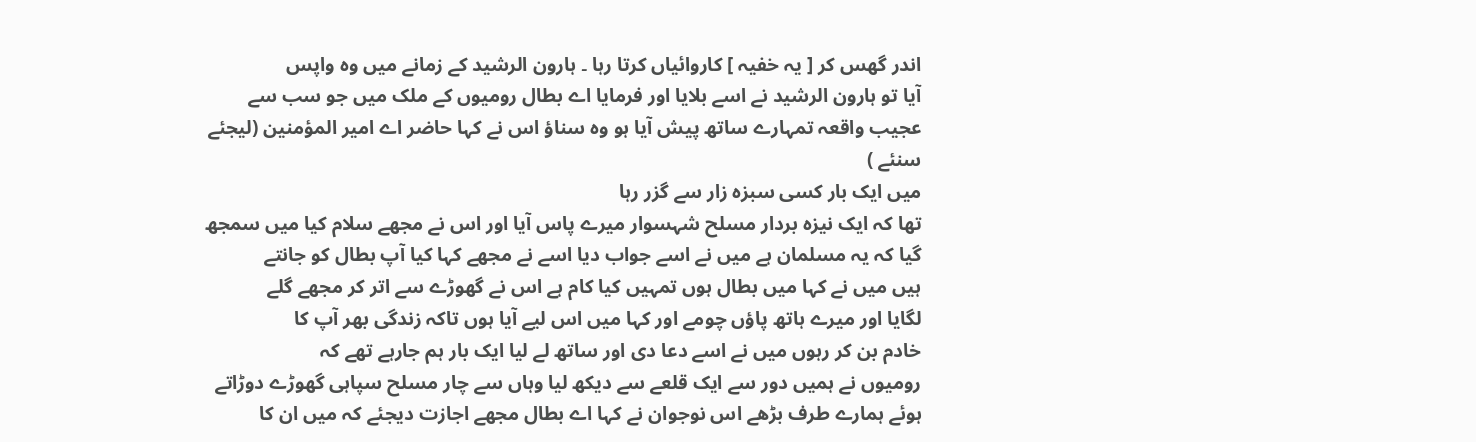اندر گھس کر [ یہ خفیہ ] کاروائیاں کرتا رہا ۔ ہارون الرشید کے زمانے میں وہ واپس
آیا تو ہارون الرشید نے اسے بلایا اور فرمایا اے بطال رومیوں کے ملک میں جو سب سے
عجیب واقعہ تمہارے ساتھ پیش آیا ہو وہ سناؤ اس نے کہا حاضر اے امیر المؤمنین (لیجئے
سنئے )
میں ایک بار کسی سبزہ زار سے گزر رہا
تھا کہ ایک نیزہ بردار مسلح شہسوار میرے پاس آیا اور اس نے مجھے سلام کیا میں سمجھ
گیا کہ یہ مسلمان ہے میں نے اسے جواب دیا اسے نے مجھے کہا کیا آپ بطال کو جانتے
ہیں میں نے کہا میں بطال ہوں تمہیں کیا کام ہے اس نے گھوڑے سے اتر کر مجھے گلے
لگایا اور میرے ہاتھ پاؤں چومے اور کہا میں اس لیے آیا ہوں تاکہ زندگی بھر آپ کا
خادم بن کر رہوں میں نے اسے دعا دی اور ساتھ لے لیا ایک بار ہم جارہے تھے کہ
رومیوں نے ہمیں دور سے ایک قلعے سے دیکھ لیا وہاں سے چار مسلح سپاہی گھوڑے دوڑاتے
ہوئے ہمارے طرف بڑھے اس نوجوان نے کہا اے بطال مجھے اجازت دیجئے کہ میں ان کا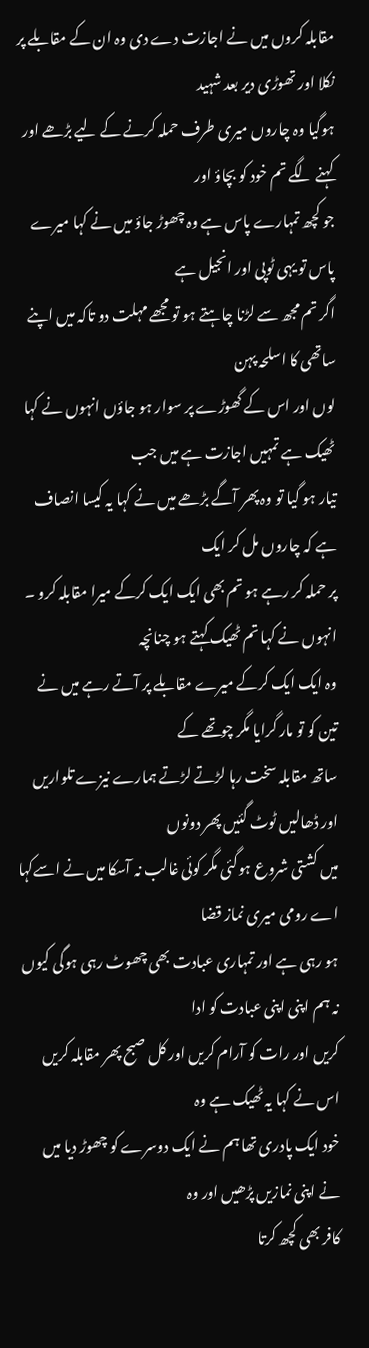مقابلہ کروں میں نے اجازت دے دی وہ ان کے مقابلے پر نکلا اور تھوڑی دیر بعد شہید
ہوگیا وہ چاروں میری طرف حملہ کرنے کے لیے بڑھے اور کہنے لگے تم خود کو بچاؤ اور
جو کچھ تمہارے پاس ہے وہ چھوڑ جاؤ میں نے کہا میرے پاس تو یہی ٹوپی اور انجیل ہے
اگر تم مجھ سے لڑنا چاہتے ہو تو مجھے مہلت دو تاکہ میں اپنے ساتھی کا اسلحہ پہن
لوں اور اس کے گھوڑے پر سوار ہو جاؤں انہوں نے کہا ٹھیک ہے تمہیں اجازت ہے میں جب
تیار ہو گیا تو وہ پھر آگے بڑھے میں نے کہا یہ کیسا انصاف ہے کہ چاروں مل کر ایک
پر حملہ کر رہے ہو تم بھی ایک ایک کرکے میرا مقابلہ کرو ۔
انہوں نے کہا تم ٹھیک کہتے ہو چنانچہ
وہ ایک ایک کرکے میرے مقابلے پر آتے رہے میں نے تین کو تو مار گرایا مگر چوتھے کے
ساتھ مقابلہ سخت رہا لڑتے لڑتے ہمارے نیزے تلواریں اور ڈھالیں ٹوٹ گئیں پھر دونوں
میں کشتی شروع ہوگئی مگر کوئی غالب نہ آسکا میں نے اسےکہا اے رومی میری نماز قضا
ہو رہی ہے اور تمہاری عبادت بھی چھوٹ رہی ہوگی کیوں نہ ہم اپنی اپنی عبادت کو ادا
کریں اور رات کو آرام کریں اور کل صبح پھر مقابلہ کریں اس نے کہا یہ ٹھیک ہے وہ
خود ایک پادری تھا ہم نے ایک دوسرے کو چھوڑ دیا میں نے اپنی نمازیں پڑھیں اور وہ
کافر بھی کچھ کرتا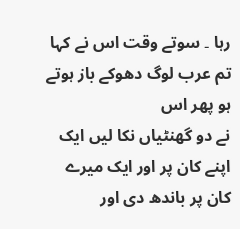رہا ۔ سوتے وقت اس نے کہا تم عرب لوگ دھوکے باز ہوتے ہو پھر اس
نے دو گھنٹیاں نکا لیں ایک اپنے کان پر اور ایک میرے کان پر باندھ دی اور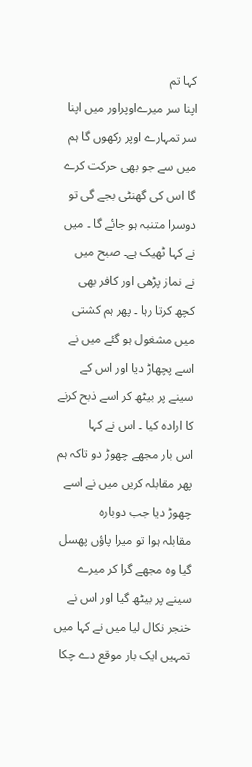کہا تم
اپنا سر میرےاوپراور میں اپنا سر تمہارے اوپر رکھوں گا ہم میں سے جو بھی حرکت کرے
گا اس کی گھنٹی بجے گی تو دوسرا متنبہ ہو جائے گا ۔ میں نے کہا ٹھیک ہے۔ صبح میں
نے نماز پڑھی اور کافر بھی کچھ کرتا رہا ۔ پھر ہم کشتی میں مشغول ہو گئے میں نے
اسے پچھاڑ دیا اور اس کے سینے پر بیٹھ کر اسے ذبح کرنے کا ارادہ کیا ۔ اس نے کہا
اس بار مجھے چھوڑ دو تاکہ ہم پھر مقابلہ کریں میں نے اسے چھوڑ دیا جب دوبارہ
مقابلہ ہوا تو میرا پاؤں پھسل گیا وہ مجھے گرا کر میرے سینے پر بیٹھ گیا اور اس نے
خنجر نکال لیا میں نے کہا میں تمہیں ایک بار موقع دے چکا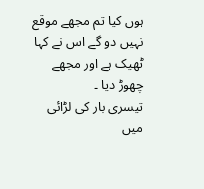ہوں کیا تم مجھے موقع
نہیں دو گے اس نے کہا ٹھیک ہے اور مجھے چھوڑ دیا ۔
تیسری بار کی لڑائی میں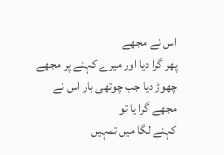اس نے مجھے
پھر گرا دیا اور میرے کہنے پر مجھے چھوڑ دیا جب چوتھی بار اس نے مجھے گرا یا تو
کہنے لگا میں تمہیں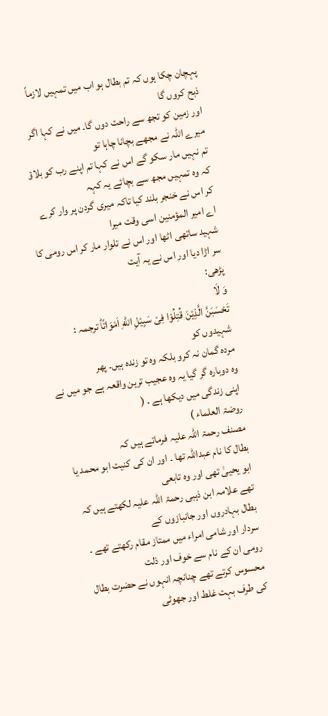پہچان چکا ہوں کہ تم بطال ہو اب میں تمہیں لازماً ذبح کروں گا
اور زمین کو تجھ سے راحت دوں گا۔ میں نے کہا اگر میرے اللہ نے مجھے بچانا چاہا تو
تم نہیں مار سکو گے اس نے کہا تم اپنے رب کو بلاؤ کہ وہ تمہیں مجھ سے بچائے یہ کہہ
کر اس نے خنجر بلند کیا تاکہ میری گردن پر وار کرے اے امیر المؤمنین اسی وقت میرا
شہید ساتھی اٹھا اور اس نے تلوار مار کر اس رومی کا سر اڑا دیا اور اس نے یہ آیت
پڑھی:
وَ لَا
تَحْسَبَنَّ الَّذِیْنَ قُتِلُوْا فِیْ سَبِیْلِ اللّٰهِ اَمْوَاتًاؕ ترجمہ : شہیدوں کو
مردہ گمان نہ کرو بلکہ وہ تو زندہ ہیں۔ پھر
وہ دوبارہ گر گیا یہ وہ عجیب ترین واقعہ ہے جو میں نے اپنی زندگی میں دیکھا ہے ۔ (
روضۃ العلماء )
مصنف رحمۃ اللہ علیہ فرماتے ہیں کہ
بطال کا نام عبداللہ تھا ۔ اور ان کی کنیت ابو محمد یا ابو یحییٰ تھی اور وہ تابعی
تھے علامہ ابن ذہبی رحمۃ اللہ علیہ لکھتے ہیں کہ بطال بہادروں اور جانبازوں کے
سردار اور شامی امراء میں ممتاز مقام رکھتے تھے ۔ رومی ان کے نام سے خوف اور ذلت
محسوس کرتے تھے چنانچہ انہوں نے حضرت بطال کی طرف بہت غلط اور جھوٹی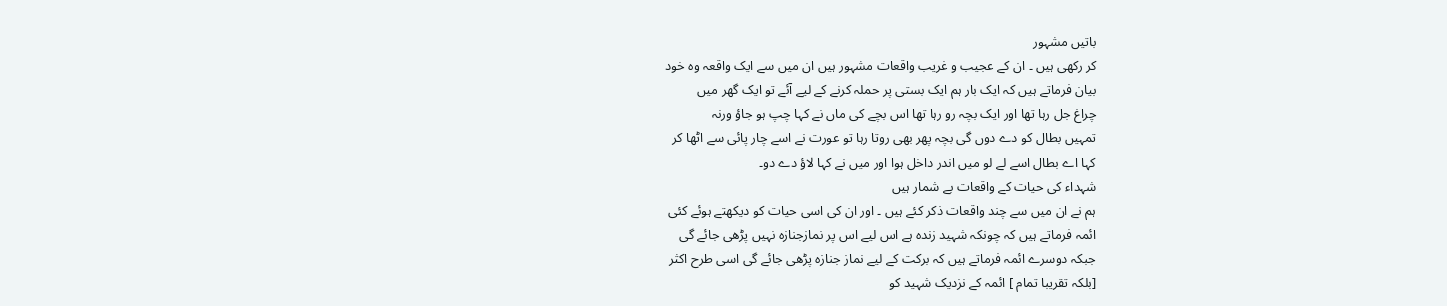باتیں مشہور
کر رکھی ہیں ۔ ان کے عجیب و غریب واقعات مشہور ہیں ان میں سے ایک واقعہ وہ خود
بیان فرماتے ہیں کہ ایک بار ہم ایک بستی پر حملہ کرنے کے لیے آئے تو ایک گھر میں
چراغ جل رہا تھا اور ایک بچہ رو رہا تھا اس بچے کی ماں نے کہا چپ ہو جاؤ ورنہ
تمہیں بطال کو دے دوں گی بچہ پھر بھی روتا رہا تو عورت نے اسے چار پائی سے اٹھا کر
کہا اے بطال اسے لے لو میں اندر داخل ہوا اور میں نے کہا لاؤ دے دو۔
شہداء کی حیات کے واقعات بے شمار ہیں
ہم نے ان میں سے چند واقعات ذکر کئے ہیں ۔ اور ان کی اسی حیات کو دیکھتے ہوئے کئی
ائمہ فرماتے ہیں کہ چونکہ شہید زندہ ہے اس لیے اس پر نمازجنازہ نہیں پڑھی جائے گی
جبکہ دوسرے ائمہ فرماتے ہیں کہ برکت کے لیے نماز جنازہ پڑھی جائے گی اسی طرح اکثر
[بلکہ تقریبا تمام ] ائمہ کے نزدیک شہید کو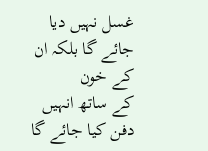غسل نہیں دیا جائے گا بلکہ ان کے خون
کے ساتھ انہیں دفن کیا جائے گا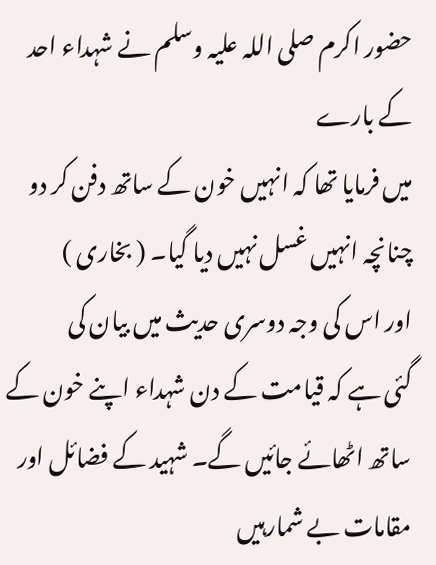حضور اکرم صلی اللہ علیہ وسلم نے شہداء احد کے بارے
میں فرمایا تھا کہ انہیں خون کے ساتھ دفن کر دو چنانچہ انہیں غسل نہیں دیا گیا۔ ( بخاری )
اور اس کی وجہ دوسری حدیث میں بیان کی
گئی ہے کہ قیامت کے دن شہداء اپنے خون کے ساتھ اٹھائے جائیں گے۔ شہید کے فضائل اور
مقامات بے شمارہیں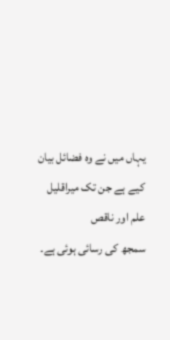یہاں میں نے وہ فضائل بیان کیے ہے جن تک میراقلیل علم اور ناقص
سمجھ کی رسائی ہوئی ہے۔